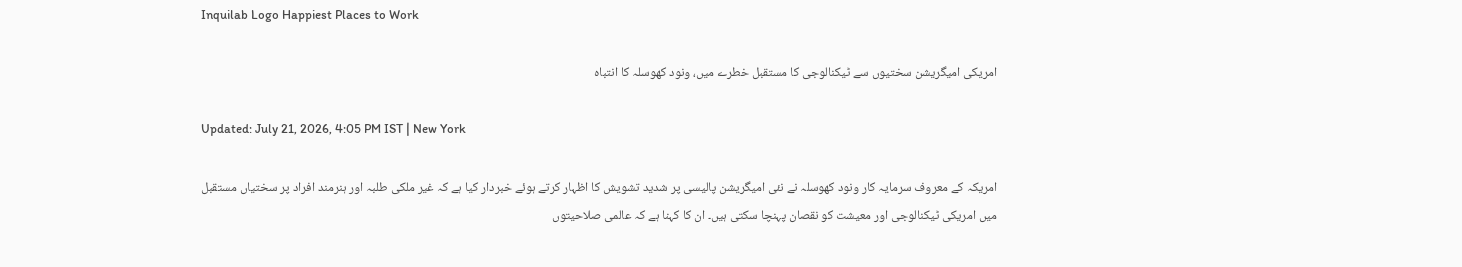Inquilab Logo Happiest Places to Work

امریکی امیگریشن سختیوں سے ٹیکنالوجی کا مستقبل خطرے میں، ونود کھوسلہ کا انتباہ

Updated: July 21, 2026, 4:05 PM IST | New York

امریکہ کے معروف سرمایہ کار ونود کھوسلہ نے نئی امیگریشن پالیسی پر شدید تشویش کا اظہار کرتے ہوئے خبردار کیا ہے کہ غیر ملکی طلبہ اور ہنرمند افراد پر سختیاں مستقبل میں امریکی ٹیکنالوجی اور معیشت کو نقصان پہنچا سکتی ہیں۔ ان کا کہنا ہے کہ عالمی صلاحیتوں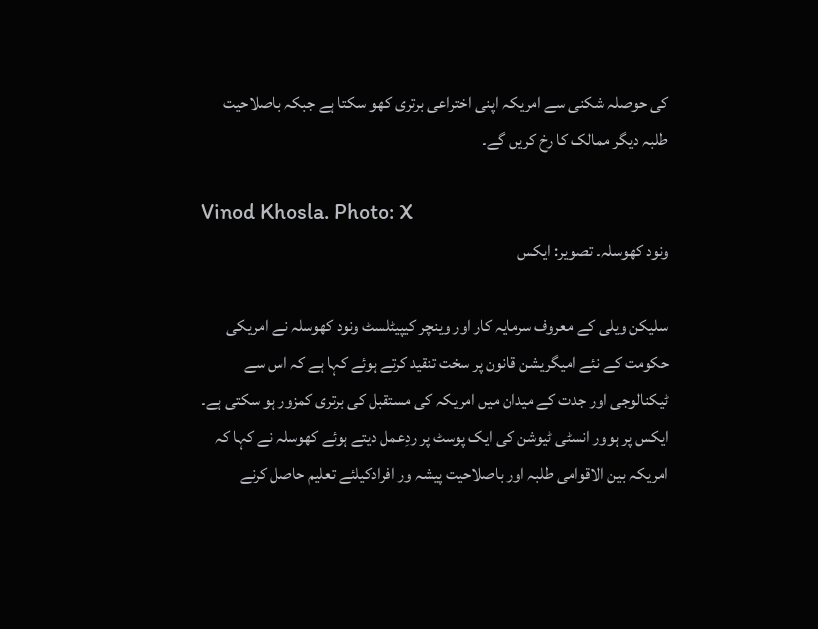کی حوصلہ شکنی سے امریکہ اپنی اختراعی برتری کھو سکتا ہے جبکہ باصلاحیت طلبہ دیگر ممالک کا رخ کریں گے۔

Vinod Khosla. Photo: X
ونود کھوسلہ۔ تصویر: ایکس

سلیکن ویلی کے معروف سرمایہ کار اور وینچر کیپیٹلسٹ ونود کھوسلہ نے امریکی حکومت کے نئے امیگریشن قانون پر سخت تنقید کرتے ہوئے کہا ہے کہ اس سے ٹیکنالوجی اور جدت کے میدان میں امریکہ کی مستقبل کی برتری کمزور ہو سکتی ہے۔ ایکس پر ہوور انسٹی ٹیوشن کی ایک پوسٹ پر ردِعمل دیتے ہوئے کھوسلہ نے کہا کہ امریکہ بین الاقوامی طلبہ اور باصلاحیت پیشہ ور افرادکیلئے تعلیم حاصل کرنے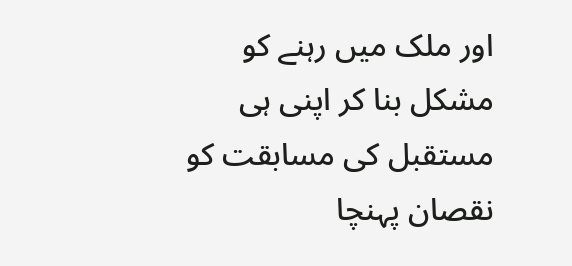اور ملک میں رہنے کو مشکل بنا کر اپنی ہی مستقبل کی مسابقت کو نقصان پہنچا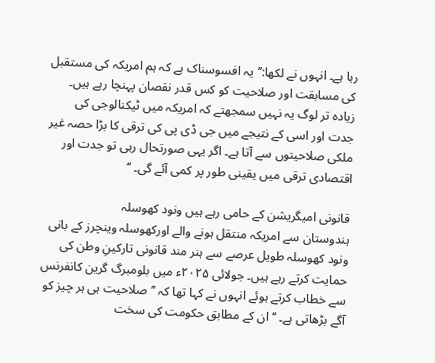رہا ہے۔ انہوں نے لکھا:’’یہ افسوسناک ہے کہ ہم امریکہ کی مستقبل کی مسابقت اور صلاحیت کو کس قدر نقصان پہنچا رہے ہیں۔ زیادہ تر لوگ یہ نہیں سمجھتے کہ امریکہ میں ٹیکنالوجی کی جدت اور اسی کے نتیجے میں جی ڈی پی کی ترقی کا بڑا حصہ غیر ملکی صلاحیتوں سے آتا ہے۔ اگر یہی صورتحال رہی تو جدت اور اقتصادی ترقی میں یقینی طور پر کمی آئے گی۔ ‘‘

قانونی امیگریشن کے حامی رہے ہیں ونود کھوسلہ
ہندوستان سے امریکہ منتقل ہونے والے اورکھوسلہ وینچرز کے بانی ونود کھوسلہ طویل عرصے سے ہنر مند قانونی تارکینِ وطن کی حمایت کرتے رہے ہیں۔ جولائی ۲۰۲۵ء میں بلومبرگ گرین کانفرنس سے خطاب کرتے ہوئے انہوں نے کہا تھا کہ ’’صلاحیت ہی ہر چیز کو آگے بڑھاتی ہے۔ ‘‘ ان کے مطابق حکومت کی سخت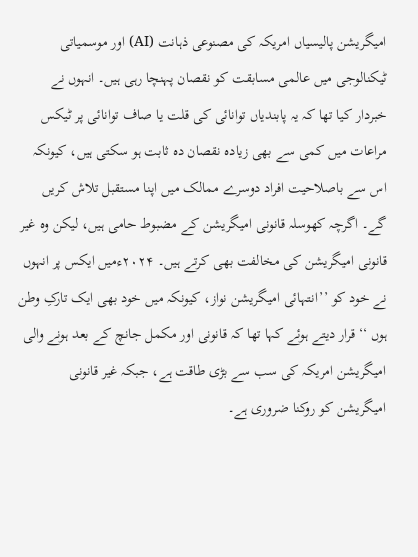امیگریشن پالیسیاں امریکہ کی مصنوعی ذہانت (AI) اور موسمیاتی ٹیکنالوجی میں عالمی مسابقت کو نقصان پہنچا رہی ہیں۔ انہوں نے خبردار کیا تھا کہ یہ پابندیاں توانائی کی قلت یا صاف توانائی پر ٹیکس مراعات میں کمی سے بھی زیادہ نقصان دہ ثابت ہو سکتی ہیں، کیونکہ اس سے باصلاحیت افراد دوسرے ممالک میں اپنا مستقبل تلاش کریں گے۔ اگرچہ کھوسلہ قانونی امیگریشن کے مضبوط حامی ہیں، لیکن وہ غیر قانونی امیگریشن کی مخالفت بھی کرتے ہیں۔ ۲۰۲۴ءمیں ایکس پر انہوں نے خود کو ’’انتہائی امیگریشن نواز، کیونکہ میں خود بھی ایک تارکِ وطن ہوں ‘‘ قرار دیتے ہوئے کہا تھا کہ قانونی اور مکمل جانچ کے بعد ہونے والی امیگریشن امریکہ کی سب سے بڑی طاقت ہے، جبکہ غیر قانونی امیگریشن کو روکنا ضروری ہے۔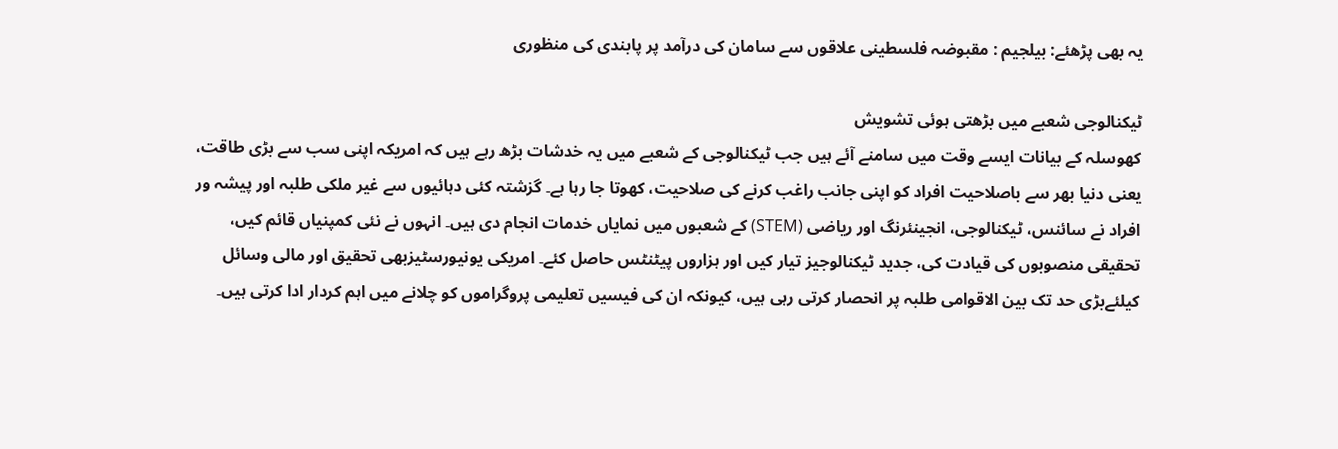یہ بھی پڑھئے: بیلجیم : مقبوضہ فلسطینی علاقوں سے سامان کی درآمد پر پابندی کی منظوری

ٹیکنالوجی شعبے میں بڑھتی ہوئی تشویش
کھوسلہ کے بیانات ایسے وقت میں سامنے آئے ہیں جب ٹیکنالوجی کے شعبے میں یہ خدشات بڑھ رہے ہیں کہ امریکہ اپنی سب سے بڑی طاقت، یعنی دنیا بھر سے باصلاحیت افراد کو اپنی جانب راغب کرنے کی صلاحیت، کھوتا جا رہا ہے۔ گزشتہ کئی دہائیوں سے غیر ملکی طلبہ اور پیشہ ور افراد نے سائنس، ٹیکنالوجی، انجینئرنگ اور ریاضی (STEM) کے شعبوں میں نمایاں خدمات انجام دی ہیں۔ انہوں نے نئی کمپنیاں قائم کیں، تحقیقی منصوبوں کی قیادت کی، جدید ٹیکنالوجیز تیار کیں اور ہزاروں پیٹنٹس حاصل کئے۔ امریکی یونیورسٹیزبھی تحقیق اور مالی وسائل کیلئےبڑی حد تک بین الاقوامی طلبہ پر انحصار کرتی رہی ہیں، کیونکہ ان کی فیسیں تعلیمی پروگراموں کو چلانے میں اہم کردار ادا کرتی ہیں۔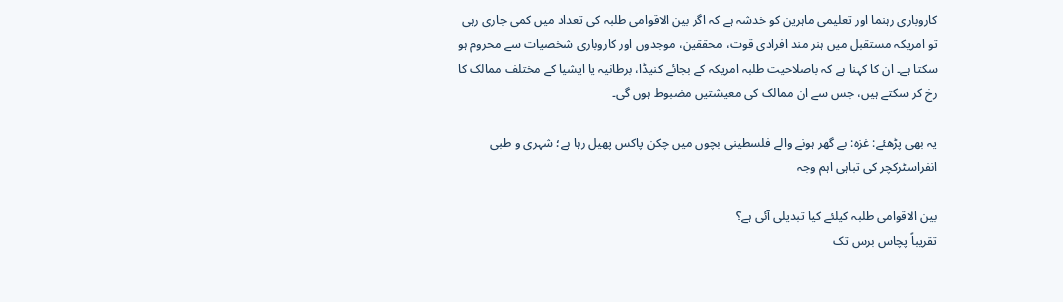کاروباری رہنما اور تعلیمی ماہرین کو خدشہ ہے کہ اگر بین الاقوامی طلبہ کی تعداد میں کمی جاری رہی تو امریکہ مستقبل میں ہنر مند افرادی قوت، محققین، موجدوں اور کاروباری شخصیات سے محروم ہو سکتا ہے۔ ان کا کہنا ہے کہ باصلاحیت طلبہ امریکہ کے بجائے کنیڈا، برطانیہ یا ایشیا کے مختلف ممالک کا رخ کر سکتے ہیں، جس سے ان ممالک کی معیشتیں مضبوط ہوں گی۔

یہ بھی پڑھئے: غزہ: بے گھر ہونے والے فلسطینی بچوں میں چکن پاکس پھیل رہا ہے؛ شہری و طبی انفراسٹرکچر کی تباہی اہم وجہ

بین الاقوامی طلبہ کیلئے کیا تبدیلی آئی ہے؟
تقریباً پچاس برس تک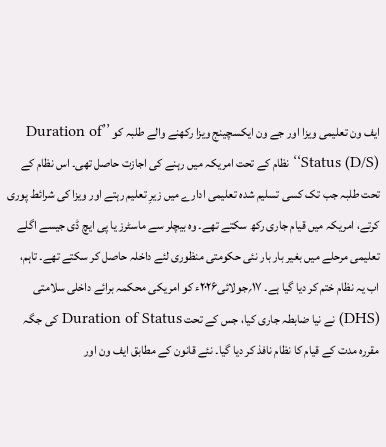ایف ون تعلیمی ویزا اور جے ون ایکسچینج ویزا رکھنے والے طلبہ کو ’’Duration of Status (D/S)‘‘ نظام کے تحت امریکہ میں رہنے کی اجازت حاصل تھی۔ اس نظام کے تحت طلبہ جب تک کسی تسلیم شدہ تعلیمی ادارے میں زیرِ تعلیم رہتے اور ویزا کی شرائط پوری کرتے، امریکہ میں قیام جاری رکھ سکتے تھے۔ وہ بیچلر سے ماسٹرز یا پی ایچ ڈی جیسے اگلے تعلیمی مرحلے میں بغیر بار بار نئی حکومتی منظوری لئے داخلہ حاصل کر سکتے تھے۔ تاہم، اب یہ نظام ختم کر دیا گیا ہے۔ ۱۷؍جولائی۲۰۲۶ء کو امریکی محکمہ برائے داخلی سلامتی (DHS) نے نیا ضابطہ جاری کیا، جس کے تحت Duration of Status کی جگہ مقررہ مدت کے قیام کا نظام نافذ کر دیا گیا۔ نئے قانون کے مطابق ایف ون اور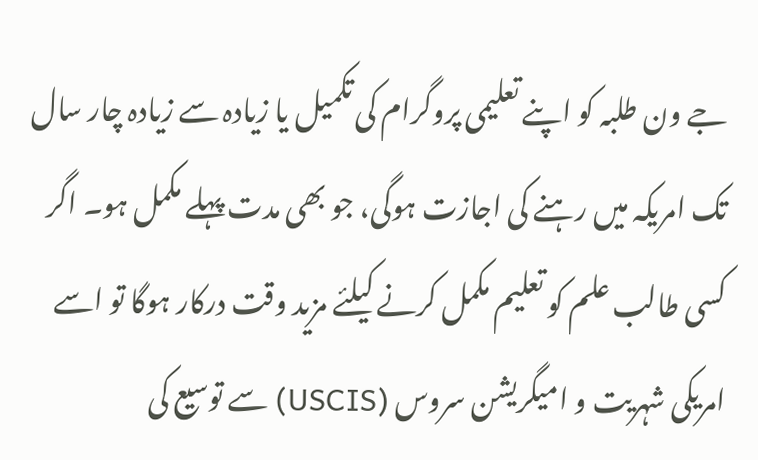جے ون طلبہ کو اپنے تعلیمی پروگرام کی تکمیل یا زیادہ سے زیادہ چار سال تک امریکہ میں رہنے کی اجازت ہوگی، جو بھی مدت پہلے مکمل ہو۔ اگر کسی طالب علم کو تعلیم مکمل کرنے کیلئے مزید وقت درکار ہوگا تو اسے امریکی شہریت و امیگریشن سروس (USCIS) سے توسیع کی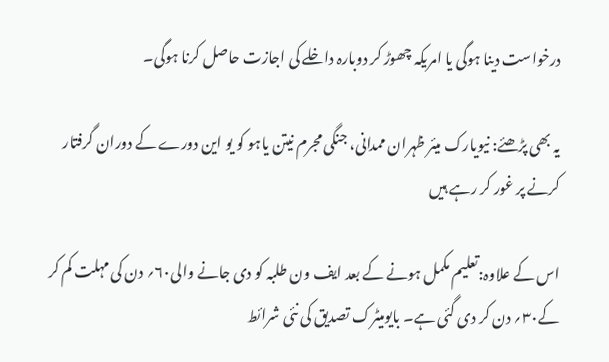درخواست دینا ہوگی یا امریکہ چھوڑ کر دوبارہ داخلے کی اجازت حاصل کرنا ہوگی۔

یہ بھی پڑھئے: نیویارک میئر ظہران ممدانی، جنگی مجرم نیتن یاہو کو یو این دورے کے دوران گرفتار کرنے پر غور کر رہے ہیں

اس کے علاوہ:تعلیم مکمل ہونے کے بعد ایف ون طلبہ کو دی جانے والی۶۰؍ دن کی مہلت کم کر کے۳۰؍ دن کر دی گئی ہے۔ بایومیٹرک تصدیق کی نئی شرائط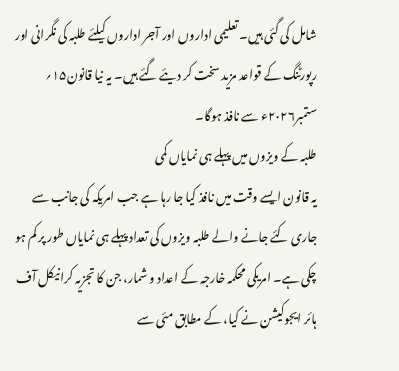شامل کی گئی ہیں۔ تعلیمی اداروں اور آجر اداروں کیلئے طلبہ کی نگرانی اور رپورٹنگ کے قواعد مزید سخت کر دیئے گئے ہیں۔ یہ نیا قانون۱۵؍ ستمبر۲۰۲۶ء سے نافذ ہوگا۔
طلبہ کے ویزوں میں پہلے ہی نمایاں کمی
یہ قانون ایسے وقت میں نافذ کیا جا رہا ہے جب امریکہ کی جانب سے جاری کئے جانے والے طلبہ ویزوں کی تعداد پہلے ہی نمایاں طور پر کم ہو چکی ہے۔ امریکی محکمہ خارجہ کے اعداد و شمار، جن کا تجزیہ کرانیکل آف ہائر ایجوکیشن نے کیا، کے مطابق مئی سے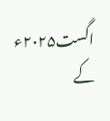اگست۲۰۲۵ء کے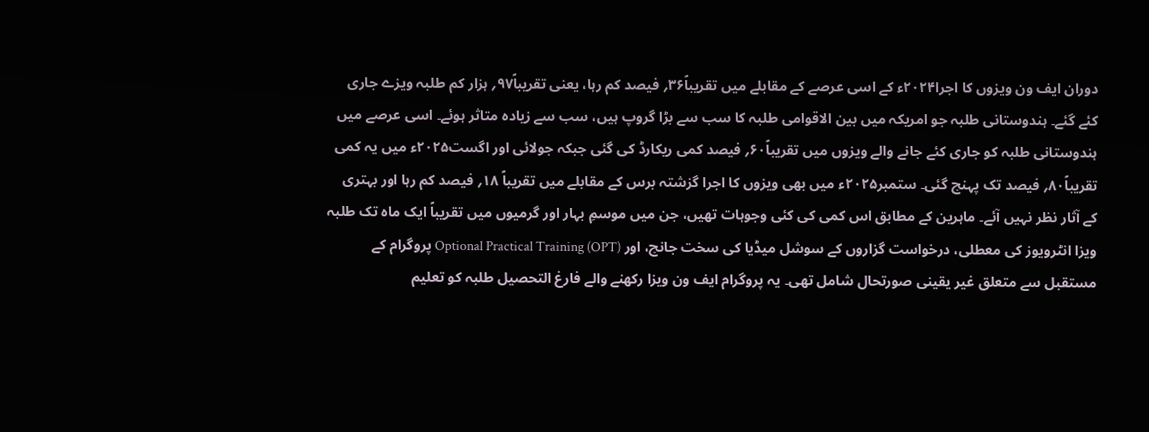دوران ایف ون ویزوں کا اجرا۲۰۲۴ء کے اسی عرصے کے مقابلے میں تقریباً۳۶؍ فیصد کم رہا، یعنی تقریباً۹۷؍ ہزار کم طلبہ ویزے جاری کئے گئے۔ ہندوستانی طلبہ جو امریکہ میں بین الاقوامی طلبہ کا سب سے بڑا گروپ ہیں، سب سے زیادہ متاثر ہوئے۔ اسی عرصے میں ہندوستانی طلبہ کو جاری کئے جانے والے ویزوں میں تقریباً۶۰؍ فیصد کمی ریکارڈ کی گئی جبکہ جولائی اور اگست۲۰۲۵ء میں یہ کمی تقریباً۸۰؍ فیصد تک پہنچ گئی۔ ستمبر۲۰۲۵ء میں بھی ویزوں کا اجرا گزشتہ برس کے مقابلے میں تقریباً ۱۸؍ فیصد کم رہا اور بہتری کے آثار نظر نہیں آئے۔ ماہرین کے مطابق اس کمی کی کئی وجوہات تھیں، جن میں موسمِ بہار اور گرمیوں میں تقریباً ایک ماہ تک طلبہ ویزا انٹرویوز کی معطلی، درخواست گزاروں کے سوشل میڈیا کی سخت جانچ، اور Optional Practical Training (OPT) پروگرام کے مستقبل سے متعلق غیر یقینی صورتحال شامل تھی۔ یہ پروگرام ایف ون ویزا رکھنے والے فارغ التحصیل طلبہ کو تعلیم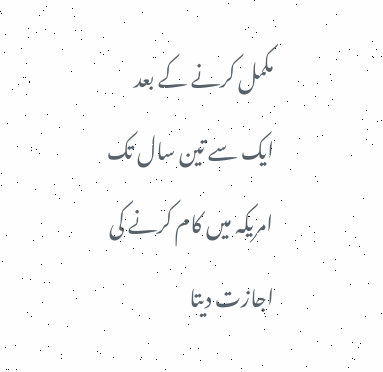مکمل کرنے کے بعد ایک سے تین سال تک امریکہ میں کام کرنے کی اجازت دیتا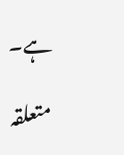ہے۔

متعلقہ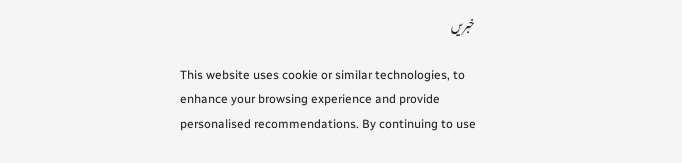خبریں

This website uses cookie or similar technologies, to enhance your browsing experience and provide personalised recommendations. By continuing to use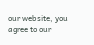our website, you agree to our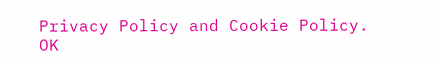Privacy Policy and Cookie Policy. OK